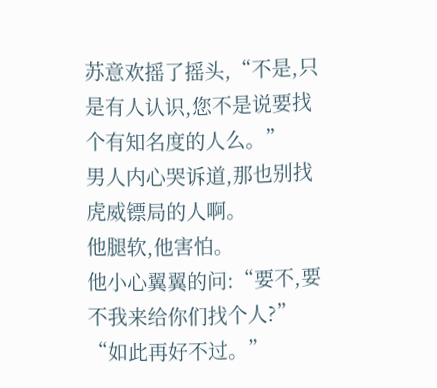苏意欢摇了摇头,“不是,只是有人认识,您不是说要找个有知名度的人么。”
男人内心哭诉道,那也别找虎威镖局的人啊。
他腿软,他害怕。
他小心翼翼的问:“要不,要不我来给你们找个人?”
“如此再好不过。”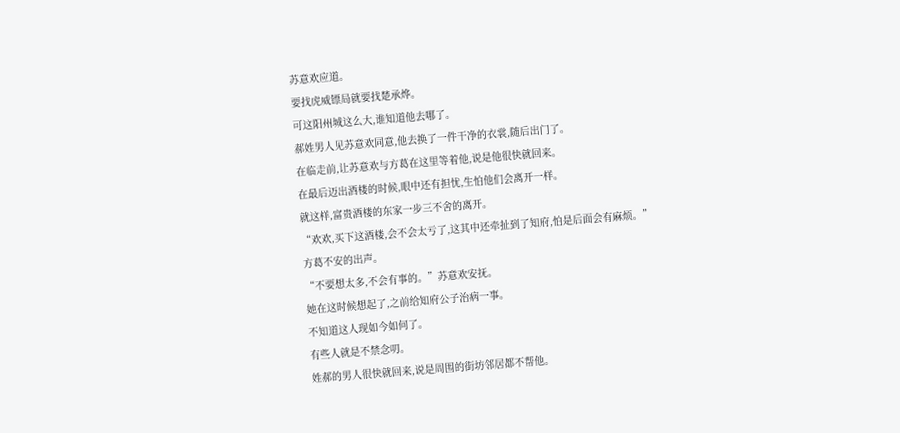苏意欢应道。
要找虎威镖局就要找楚承烨。
可这阳州城这么大,谁知道他去哪了。
郝姓男人见苏意欢同意,他去换了一件干净的衣裳,随后出门了。
在临走前,让苏意欢与方葛在这里等着他,说是他很快就回来。
在最后迈出酒楼的时候,眼中还有担忧,生怕他们会离开一样。
就这样,富贵酒楼的东家一步三不舍的离开。
“欢欢,买下这酒楼,会不会太亏了,这其中还牵扯到了知府,怕是后面会有麻烦。”
方葛不安的出声。
“不要想太多,不会有事的。”苏意欢安抚。
她在这时候想起了,之前给知府公子治病一事。
不知道这人现如今如何了。
有些人就是不禁念叨。
姓郝的男人很快就回来,说是周围的街坊邻居都不帮他。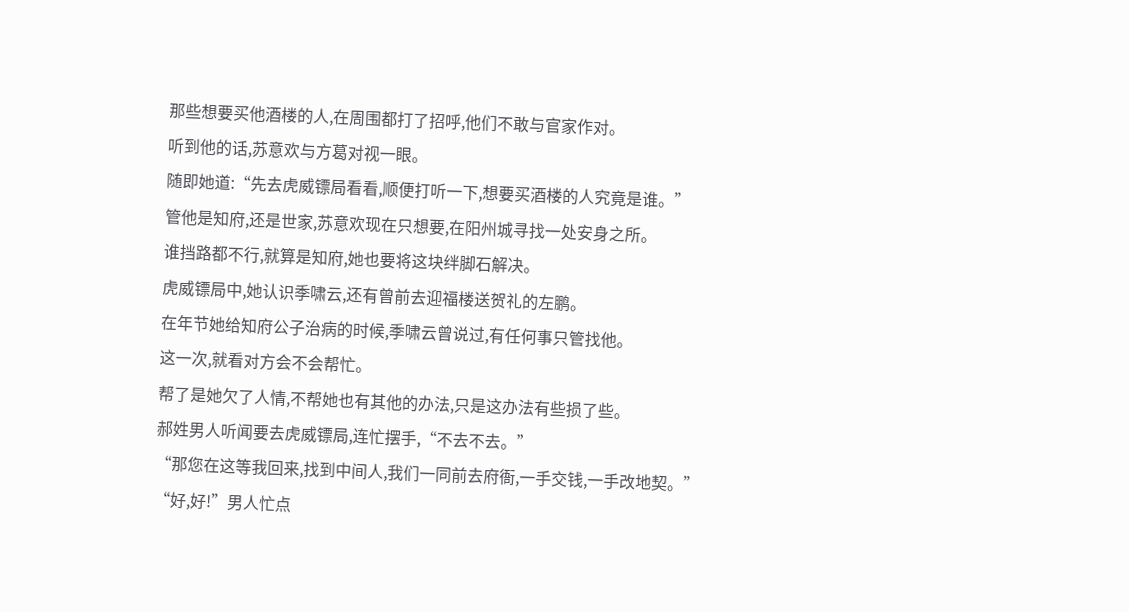那些想要买他酒楼的人,在周围都打了招呼,他们不敢与官家作对。
听到他的话,苏意欢与方葛对视一眼。
随即她道:“先去虎威镖局看看,顺便打听一下,想要买酒楼的人究竟是谁。”
管他是知府,还是世家,苏意欢现在只想要,在阳州城寻找一处安身之所。
谁挡路都不行,就算是知府,她也要将这块绊脚石解决。
虎威镖局中,她认识季啸云,还有曾前去迎福楼送贺礼的左鹏。
在年节她给知府公子治病的时候,季啸云曾说过,有任何事只管找他。
这一次,就看对方会不会帮忙。
帮了是她欠了人情,不帮她也有其他的办法,只是这办法有些损了些。
郝姓男人听闻要去虎威镖局,连忙摆手,“不去不去。”
“那您在这等我回来,找到中间人,我们一同前去府衙,一手交钱,一手改地契。”
“好,好!”男人忙点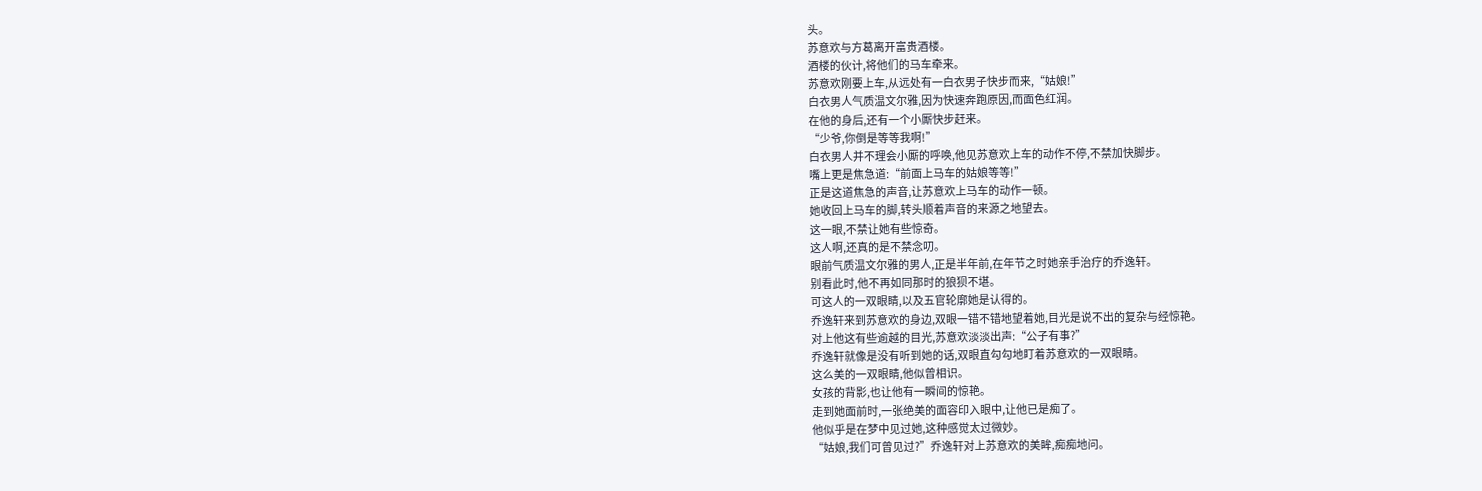头。
苏意欢与方葛离开富贵酒楼。
酒楼的伙计,将他们的马车牵来。
苏意欢刚要上车,从远处有一白衣男子快步而来,“姑娘!”
白衣男人气质温文尔雅,因为快速奔跑原因,而面色红润。
在他的身后,还有一个小厮快步赶来。
“少爷,你倒是等等我啊!”
白衣男人并不理会小厮的呼唤,他见苏意欢上车的动作不停,不禁加快脚步。
嘴上更是焦急道:“前面上马车的姑娘等等!”
正是这道焦急的声音,让苏意欢上马车的动作一顿。
她收回上马车的脚,转头顺着声音的来源之地望去。
这一眼,不禁让她有些惊奇。
这人啊,还真的是不禁念叨。
眼前气质温文尔雅的男人,正是半年前,在年节之时她亲手治疗的乔逸轩。
别看此时,他不再如同那时的狼狈不堪。
可这人的一双眼睛,以及五官轮廓她是认得的。
乔逸轩来到苏意欢的身边,双眼一错不错地望着她,目光是说不出的复杂与经惊艳。
对上他这有些逾越的目光,苏意欢淡淡出声:“公子有事?”
乔逸轩就像是没有听到她的话,双眼直勾勾地盯着苏意欢的一双眼睛。
这么美的一双眼睛,他似曾相识。
女孩的背影,也让他有一瞬间的惊艳。
走到她面前时,一张绝美的面容印入眼中,让他已是痴了。
他似乎是在梦中见过她,这种感觉太过微妙。
“姑娘,我们可曾见过?”乔逸轩对上苏意欢的美眸,痴痴地问。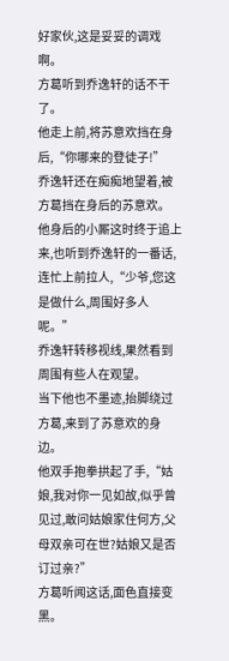好家伙,这是妥妥的调戏啊。
方葛听到乔逸轩的话不干了。
他走上前,将苏意欢挡在身后,“你哪来的登徒子!”
乔逸轩还在痴痴地望着,被方葛挡在身后的苏意欢。
他身后的小厮这时终于追上来,也听到乔逸轩的一番话,连忙上前拉人,“少爷,您这是做什么,周围好多人呢。”
乔逸轩转移视线,果然看到周围有些人在观望。
当下他也不墨迹,抬脚绕过方葛,来到了苏意欢的身边。
他双手抱拳拱起了手,“姑娘,我对你一见如故,似乎曾见过,敢问姑娘家住何方,父母双亲可在世?姑娘又是否订过亲?”
方葛听闻这话,面色直接变黑。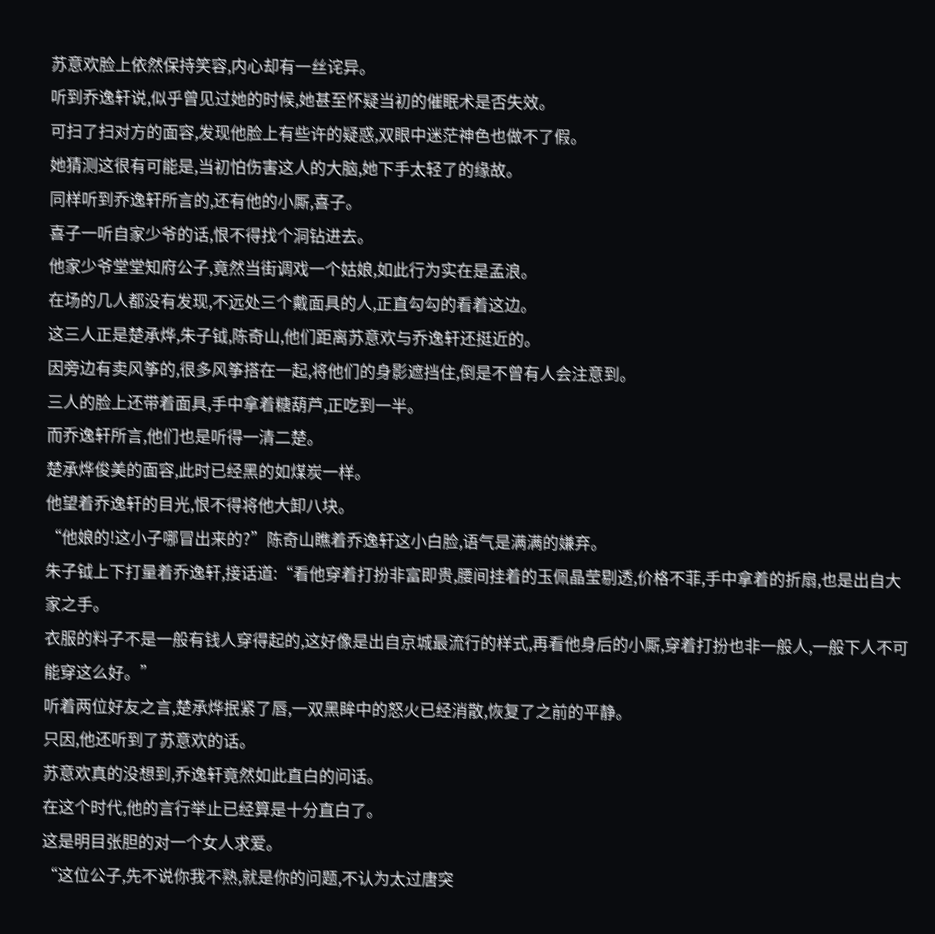苏意欢脸上依然保持笑容,内心却有一丝诧异。
听到乔逸轩说,似乎曾见过她的时候,她甚至怀疑当初的催眠术是否失效。
可扫了扫对方的面容,发现他脸上有些许的疑惑,双眼中迷茫神色也做不了假。
她猜测这很有可能是,当初怕伤害这人的大脑,她下手太轻了的缘故。
同样听到乔逸轩所言的,还有他的小厮,喜子。
喜子一听自家少爷的话,恨不得找个洞钻进去。
他家少爷堂堂知府公子,竟然当街调戏一个姑娘,如此行为实在是孟浪。
在场的几人都没有发现,不远处三个戴面具的人,正直勾勾的看着这边。
这三人正是楚承烨,朱子钺,陈奇山,他们距离苏意欢与乔逸轩还挺近的。
因旁边有卖风筝的,很多风筝搭在一起,将他们的身影遮挡住,倒是不曾有人会注意到。
三人的脸上还带着面具,手中拿着糖葫芦,正吃到一半。
而乔逸轩所言,他们也是听得一清二楚。
楚承烨俊美的面容,此时已经黑的如煤炭一样。
他望着乔逸轩的目光,恨不得将他大卸八块。
“他娘的!这小子哪冒出来的?”陈奇山瞧着乔逸轩这小白脸,语气是满满的嫌弃。
朱子钺上下打量着乔逸轩,接话道:“看他穿着打扮非富即贵,腰间挂着的玉佩晶莹剔透,价格不菲,手中拿着的折扇,也是出自大家之手。
衣服的料子不是一般有钱人穿得起的,这好像是出自京城最流行的样式,再看他身后的小厮,穿着打扮也非一般人,一般下人不可能穿这么好。”
听着两位好友之言,楚承烨抿紧了唇,一双黑眸中的怒火已经消散,恢复了之前的平静。
只因,他还听到了苏意欢的话。
苏意欢真的没想到,乔逸轩竟然如此直白的问话。
在这个时代,他的言行举止已经算是十分直白了。
这是明目张胆的对一个女人求爱。
“这位公子,先不说你我不熟,就是你的问题,不认为太过唐突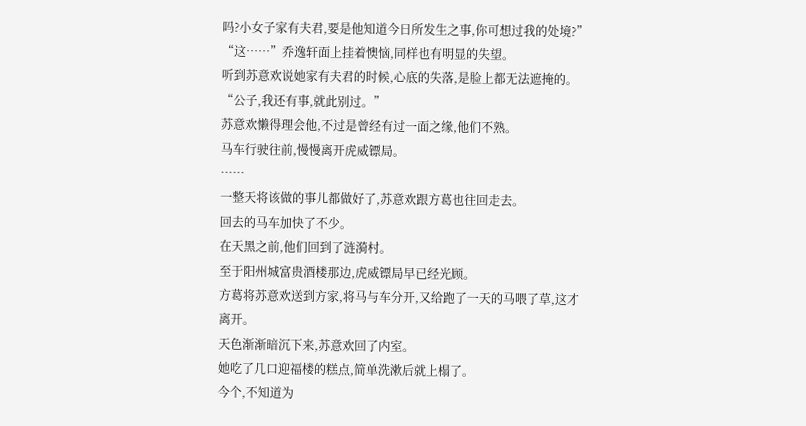吗?小女子家有夫君,要是他知道今日所发生之事,你可想过我的处境?”
“这……”乔逸轩面上挂着懊恼,同样也有明显的失望。
听到苏意欢说她家有夫君的时候,心底的失落,是脸上都无法遮掩的。
“公子,我还有事,就此别过。”
苏意欢懒得理会他,不过是曾经有过一面之缘,他们不熟。
马车行驶往前,慢慢离开虎威镖局。
……
一整天将该做的事儿都做好了,苏意欢跟方葛也往回走去。
回去的马车加快了不少。
在天黑之前,他们回到了涟漪村。
至于阳州城富贵酒楼那边,虎威镖局早已经光顾。
方葛将苏意欢送到方家,将马与车分开,又给跑了一天的马喂了草,这才离开。
天色渐渐暗沉下来,苏意欢回了内室。
她吃了几口迎福楼的糕点,简单洗漱后就上榻了。
今个,不知道为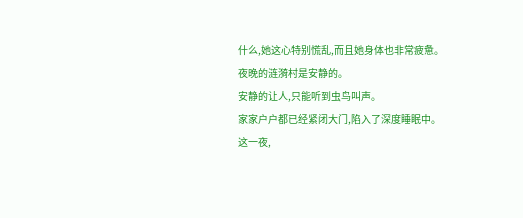什么,她这心特别慌乱,而且她身体也非常疲惫。
夜晚的涟漪村是安静的。
安静的让人,只能听到虫鸟叫声。
家家户户都已经紧闭大门,陷入了深度睡眠中。
这一夜,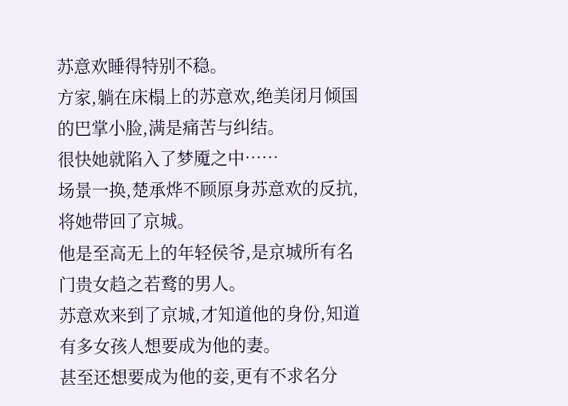苏意欢睡得特别不稳。
方家,躺在床榻上的苏意欢,绝美闭月倾国的巴掌小脸,满是痛苦与纠结。
很快她就陷入了梦魇之中……
场景一换,楚承烨不顾原身苏意欢的反抗,将她带回了京城。
他是至高无上的年轻侯爷,是京城所有名门贵女趋之若鹜的男人。
苏意欢来到了京城,才知道他的身份,知道有多女孩人想要成为他的妻。
甚至还想要成为他的妾,更有不求名分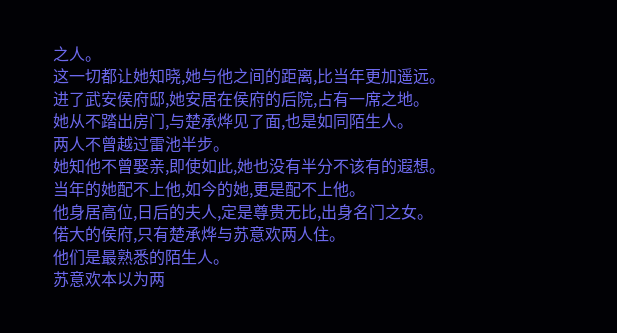之人。
这一切都让她知晓,她与他之间的距离,比当年更加遥远。
进了武安侯府邸,她安居在侯府的后院,占有一席之地。
她从不踏出房门,与楚承烨见了面,也是如同陌生人。
两人不曾越过雷池半步。
她知他不曾娶亲,即使如此,她也没有半分不该有的遐想。
当年的她配不上他,如今的她,更是配不上他。
他身居高位,日后的夫人,定是尊贵无比,出身名门之女。
偌大的侯府,只有楚承烨与苏意欢两人住。
他们是最熟悉的陌生人。
苏意欢本以为两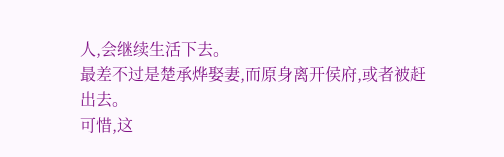人,会继续生活下去。
最差不过是楚承烨娶妻,而原身离开侯府,或者被赶出去。
可惜,这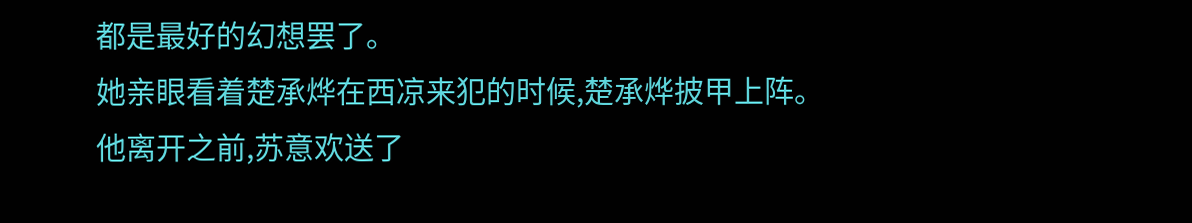都是最好的幻想罢了。
她亲眼看着楚承烨在西凉来犯的时候,楚承烨披甲上阵。
他离开之前,苏意欢送了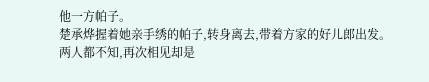他一方帕子。
楚承烨握着她亲手绣的帕子,转身离去,带着方家的好儿郎出发。
两人都不知,再次相见却是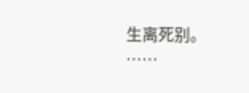生离死别。
……